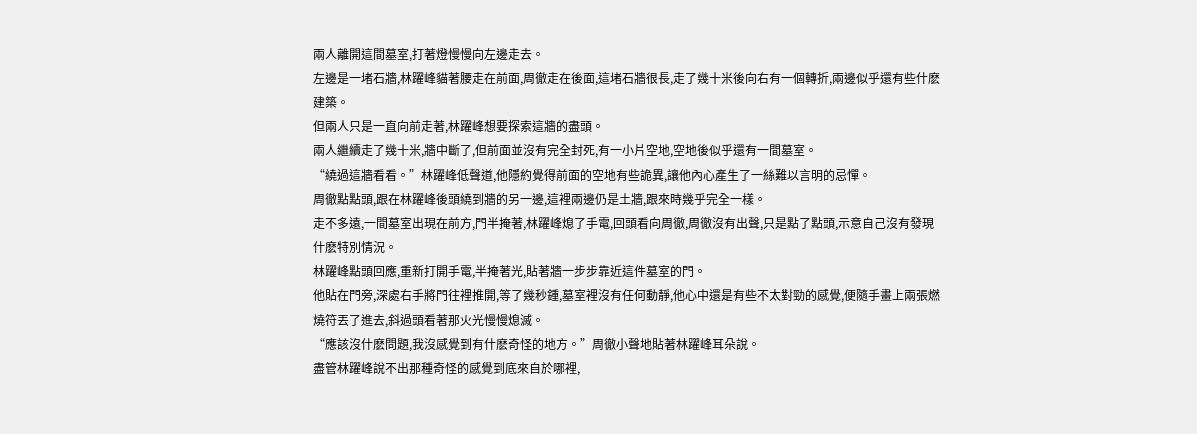兩人離開這間墓室,打著燈慢慢向左邊走去。
左邊是一堵石牆,林躍峰貓著腰走在前面,周徹走在後面,這堵石牆很長,走了幾十米後向右有一個轉折,兩邊似乎還有些什麽建築。
但兩人只是一直向前走著,林躍峰想要探索這牆的盡頭。
兩人繼續走了幾十米,牆中斷了,但前面並沒有完全封死,有一小片空地,空地後似乎還有一間墓室。
“繞過這牆看看。”林躍峰低聲道,他隱約覺得前面的空地有些詭異,讓他內心產生了一絲難以言明的忌憚。
周徹點點頭,跟在林躍峰後頭繞到牆的另一邊,這裡兩邊仍是土牆,跟來時幾乎完全一樣。
走不多遠,一間墓室出現在前方,門半掩著,林躍峰熄了手電,回頭看向周徹,周徹沒有出聲,只是點了點頭,示意自己沒有發現什麽特別情況。
林躍峰點頭回應,重新打開手電,半掩著光,貼著牆一步步靠近這件墓室的門。
他貼在門旁,深處右手將門往裡推開,等了幾秒鍾,墓室裡沒有任何動靜,他心中還是有些不太對勁的感覺,便隨手畫上兩張燃燒符丟了進去,斜過頭看著那火光慢慢熄滅。
“應該沒什麽問題,我沒感覺到有什麽奇怪的地方。”周徹小聲地貼著林躍峰耳朵說。
盡管林躍峰說不出那種奇怪的感覺到底來自於哪裡,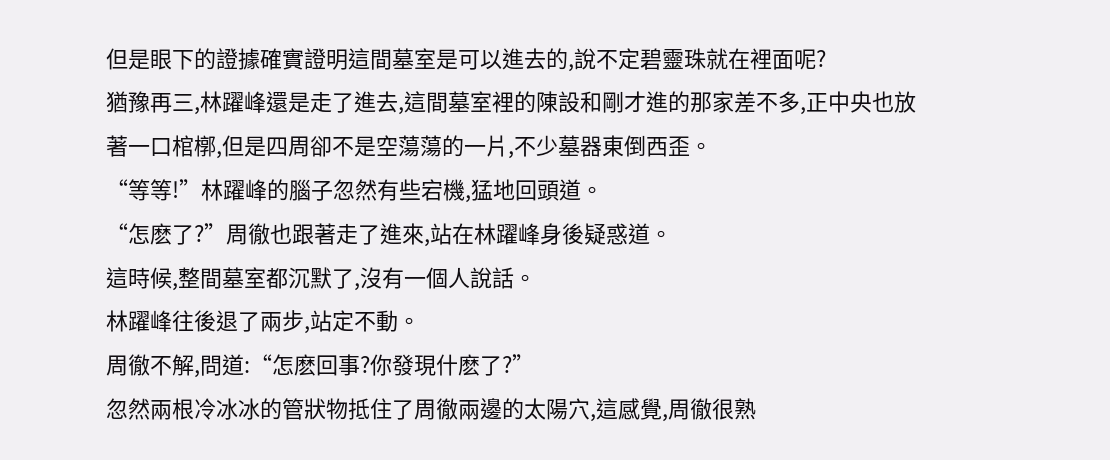但是眼下的證據確實證明這間墓室是可以進去的,說不定碧靈珠就在裡面呢?
猶豫再三,林躍峰還是走了進去,這間墓室裡的陳設和剛才進的那家差不多,正中央也放著一口棺槨,但是四周卻不是空蕩蕩的一片,不少墓器東倒西歪。
“等等!”林躍峰的腦子忽然有些宕機,猛地回頭道。
“怎麽了?”周徹也跟著走了進來,站在林躍峰身後疑惑道。
這時候,整間墓室都沉默了,沒有一個人說話。
林躍峰往後退了兩步,站定不動。
周徹不解,問道:“怎麽回事?你發現什麽了?”
忽然兩根冷冰冰的管狀物抵住了周徹兩邊的太陽穴,這感覺,周徹很熟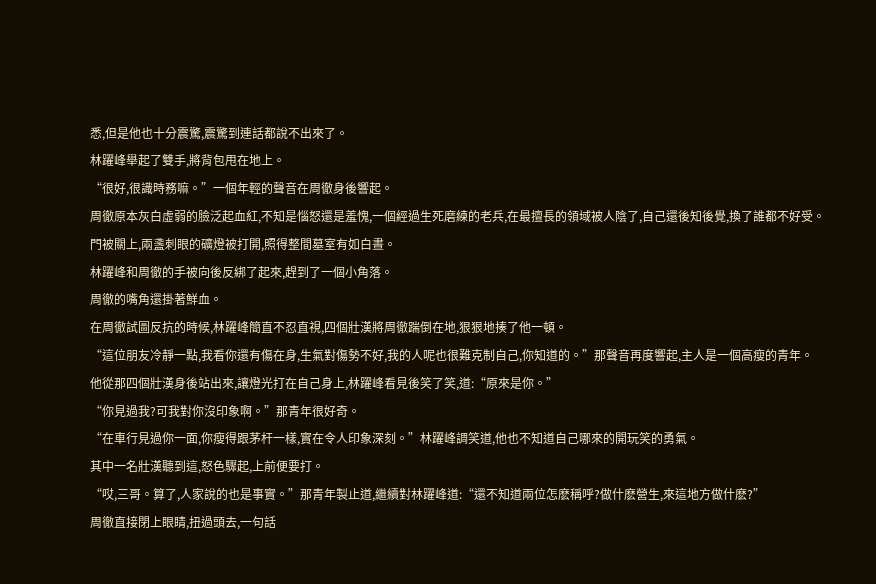悉,但是他也十分震驚,震驚到連話都說不出來了。
林躍峰舉起了雙手,將背包甩在地上。
“很好,很識時務嘛。”一個年輕的聲音在周徹身後響起。
周徹原本灰白虛弱的臉泛起血紅,不知是惱怒還是羞愧,一個經過生死磨練的老兵,在最擅長的領域被人陰了,自己還後知後覺,換了誰都不好受。
門被關上,兩盞刺眼的礦燈被打開,照得整間墓室有如白晝。
林躍峰和周徹的手被向後反綁了起來,趕到了一個小角落。
周徹的嘴角還掛著鮮血。
在周徹試圖反抗的時候,林躍峰簡直不忍直視,四個壯漢將周徹踹倒在地,狠狠地揍了他一頓。
“這位朋友冷靜一點,我看你還有傷在身,生氣對傷勢不好,我的人呢也很難克制自己,你知道的。”那聲音再度響起,主人是一個高瘦的青年。
他從那四個壯漢身後站出來,讓燈光打在自己身上,林躍峰看見後笑了笑,道:“原來是你。”
“你見過我?可我對你沒印象啊。”那青年很好奇。
“在車行見過你一面,你瘦得跟茅杆一樣,實在令人印象深刻。”林躍峰調笑道,他也不知道自己哪來的開玩笑的勇氣。
其中一名壯漢聽到這,怒色驟起,上前便要打。
“哎,三哥。算了,人家說的也是事實。”那青年製止道,繼續對林躍峰道:“還不知道兩位怎麽稱呼?做什麽營生,來這地方做什麽?”
周徹直接閉上眼睛,扭過頭去,一句話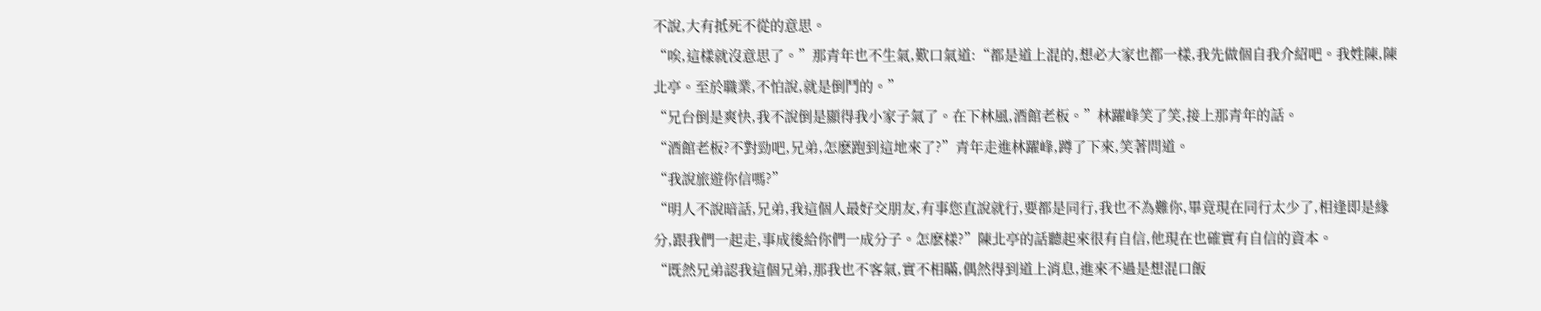不說,大有抵死不從的意思。
“唉,這樣就沒意思了。”那青年也不生氣,歎口氣道:“都是道上混的,想必大家也都一樣,我先做個自我介紹吧。我姓陳,陳北亭。至於職業,不怕說,就是倒鬥的。”
“兄台倒是爽快,我不說倒是顯得我小家子氣了。在下林風,酒館老板。”林躍峰笑了笑,接上那青年的話。
“酒館老板?不對勁吧,兄弟,怎麽跑到這地來了?”青年走進林躍峰,蹲了下來,笑著問道。
“我說旅遊你信嗎?”
“明人不說暗話,兄弟,我這個人最好交朋友,有事您直說就行,要都是同行,我也不為難你,畢竟現在同行太少了,相逢即是緣分,跟我們一起走,事成後給你們一成分子。怎麽樣?”陳北亭的話聽起來很有自信,他現在也確實有自信的資本。
“既然兄弟認我這個兄弟,那我也不客氣,實不相瞞,偶然得到道上消息,進來不過是想混口飯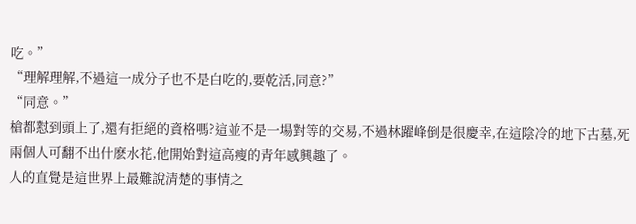吃。”
“理解理解,不過這一成分子也不是白吃的,要乾活,同意?”
“同意。”
槍都懟到頭上了,還有拒絕的資格嗎?這並不是一場對等的交易,不過林躍峰倒是很慶幸,在這陰冷的地下古墓,死兩個人可翻不出什麽水花,他開始對這高瘦的青年感興趣了。
人的直覺是這世界上最難說清楚的事情之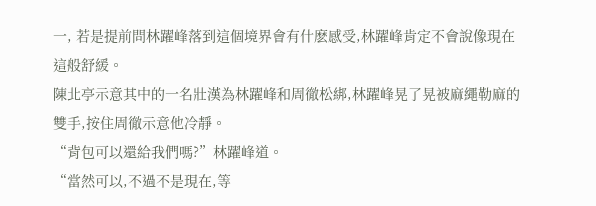一, 若是提前問林躍峰落到這個境界會有什麽感受,林躍峰肯定不會說像現在這般舒緩。
陳北亭示意其中的一名壯漢為林躍峰和周徹松綁,林躍峰晃了晃被麻繩勒麻的雙手,按住周徹示意他冷靜。
“背包可以還給我們嗎?”林躍峰道。
“當然可以,不過不是現在,等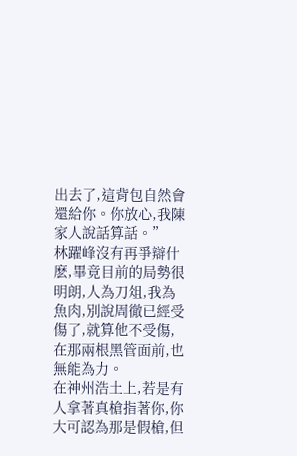出去了,這背包自然會還給你。你放心,我陳家人說話算話。”
林躍峰沒有再爭辯什麽,畢竟目前的局勢很明朗,人為刀俎,我為魚肉,別說周徹已經受傷了,就算他不受傷,在那兩根黑管面前,也無能為力。
在神州浩土上,若是有人拿著真槍指著你,你大可認為那是假槍,但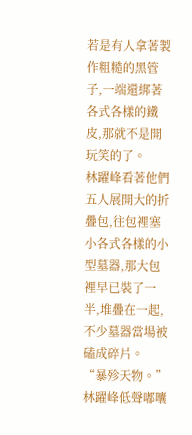若是有人拿著製作粗糙的黑管子,一端還綁著各式各樣的鐵皮,那就不是開玩笑的了。
林躍峰看著他們五人展開大的折疊包,往包裡塞小各式各樣的小型墓器,那大包裡早已裝了一半,堆疊在一起,不少墓器當場被磕成碎片。
“暴殄天物。”林躍峰低聲嘟囔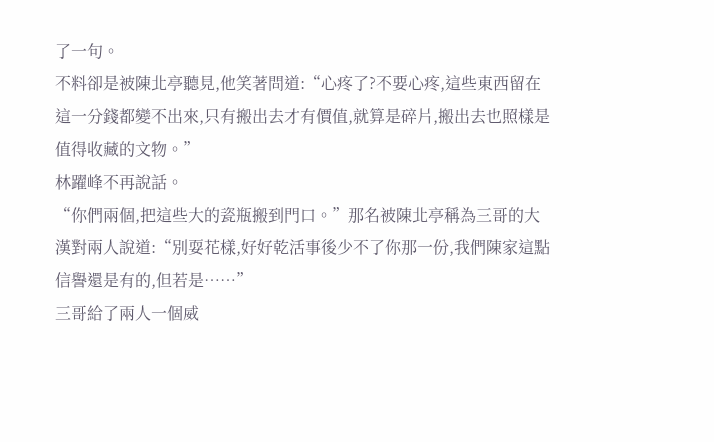了一句。
不料卻是被陳北亭聽見,他笑著問道:“心疼了?不要心疼,這些東西留在這一分錢都變不出來,只有搬出去才有價值,就算是碎片,搬出去也照樣是值得收藏的文物。”
林躍峰不再說話。
“你們兩個,把這些大的瓷瓶搬到門口。”那名被陳北亭稱為三哥的大漢對兩人說道:“別耍花樣,好好乾活事後少不了你那一份,我們陳家這點信譽還是有的,但若是……”
三哥給了兩人一個威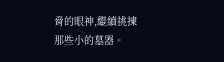脅的眼神,繼續挑揀那些小的墓器。